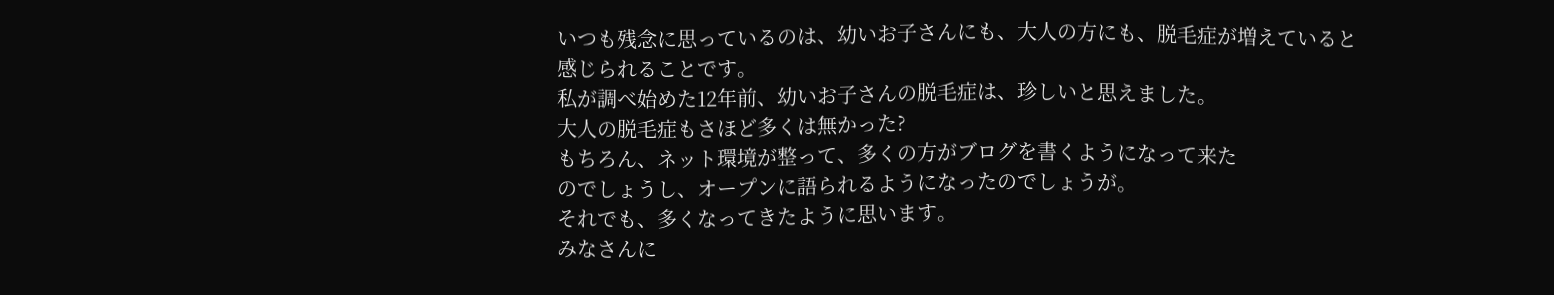いつも残念に思っているのは、幼いお子さんにも、大人の方にも、脱毛症が増えていると
感じられることです。
私が調べ始めた12年前、幼いお子さんの脱毛症は、珍しいと思えました。
大人の脱毛症もさほど多くは無かった?
もちろん、ネット環境が整って、多くの方がブログを書くようになって来た
のでしょうし、オープンに語られるようになったのでしょうが。
それでも、多くなってきたように思います。
みなさんに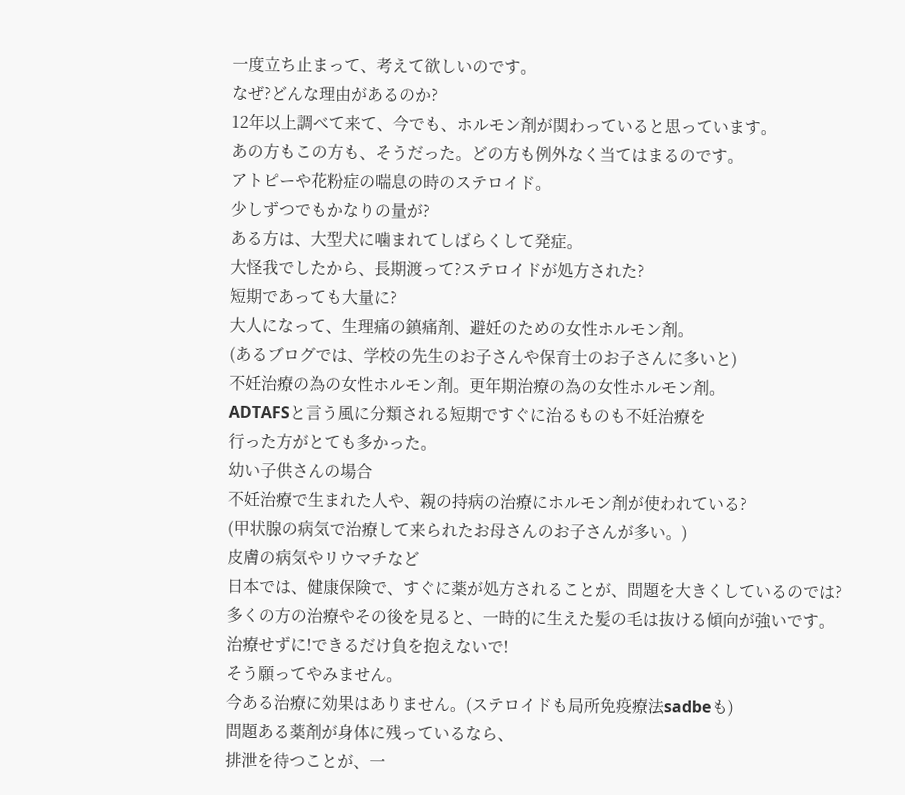一度立ち止まって、考えて欲しいのです。
なぜ?どんな理由があるのか?
12年以上調べて来て、今でも、ホルモン剤が関わっていると思っています。
あの方もこの方も、そうだった。どの方も例外なく当てはまるのです。
アトピーや花粉症の喘息の時のステロイド。
少しずつでもかなりの量が?
ある方は、大型犬に噛まれてしばらくして発症。
大怪我でしたから、長期渡って?ステロイドが処方された?
短期であっても大量に?
大人になって、生理痛の鎮痛剤、避妊のための女性ホルモン剤。
(あるブログでは、学校の先生のお子さんや保育士のお子さんに多いと)
不妊治療の為の女性ホルモン剤。更年期治療の為の女性ホルモン剤。
ADTAFSと言う風に分類される短期ですぐに治るものも不妊治療を
行った方がとても多かった。
幼い子供さんの場合
不妊治療で生まれた人や、親の持病の治療にホルモン剤が使われている?
(甲状腺の病気で治療して来られたお母さんのお子さんが多い。)
皮膚の病気やリウマチなど
日本では、健康保険で、すぐに薬が処方されることが、問題を大きくしているのでは?
多くの方の治療やその後を見ると、一時的に生えた髪の毛は抜ける傾向が強いです。
治療せずに!できるだけ負を抱えないで!
そう願ってやみません。
今ある治療に効果はありません。(ステロイドも局所免疫療法sadbeも)
問題ある薬剤が身体に残っているなら、
排泄を待つことが、一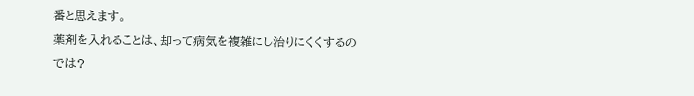番と思えます。
薬剤を入れることは、却って病気を複雑にし治りにくくするのでは?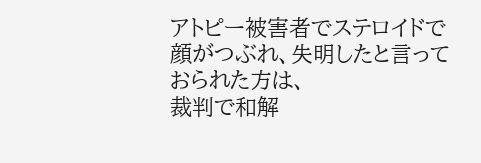アトピー被害者でステロイドで顔がつぶれ、失明したと言っておられた方は、
裁判で和解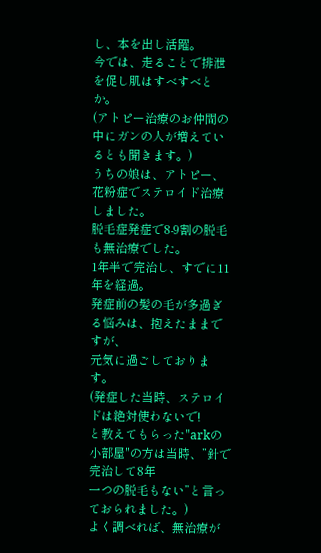し、本を出し活躍。
今では、走ることで排泄を促し肌はすべすべとか。
(アトピー治療のお仲間の中にガンの人が増えているとも聞きます。)
うちの娘は、アトピー、花粉症でステロイド治療しました。
脱毛症発症で8-9割の脱毛も無治療でした。
1年半で完治し、すでに11年を経過。
発症前の髪の毛が多過ぎる悩みは、抱えたままですが、
元気に過ごしております。
(発症した当時、ステロイドは絶対使わないで!
と教えてもらった"arkの小部屋"の方は当時、”針で完治して8年
一つの脱毛もない”と言っておられました。)
よく調べれば、無治療が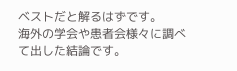ベストだと解るはずです。
海外の学会や患者会様々に調べて出した結論です。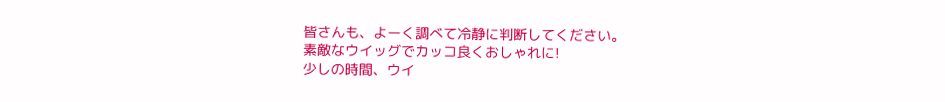皆さんも、よーく調べて冷静に判断してください。
素敵なウイッグでカッコ良くおしゃれに!
少しの時間、ウイ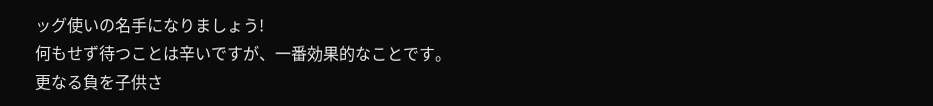ッグ使いの名手になりましょう!
何もせず待つことは辛いですが、一番効果的なことです。
更なる負を子供さ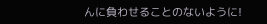んに負わせることのないように!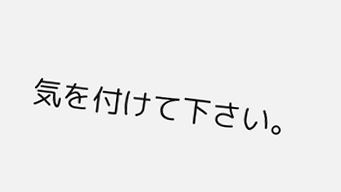気を付けて下さい。